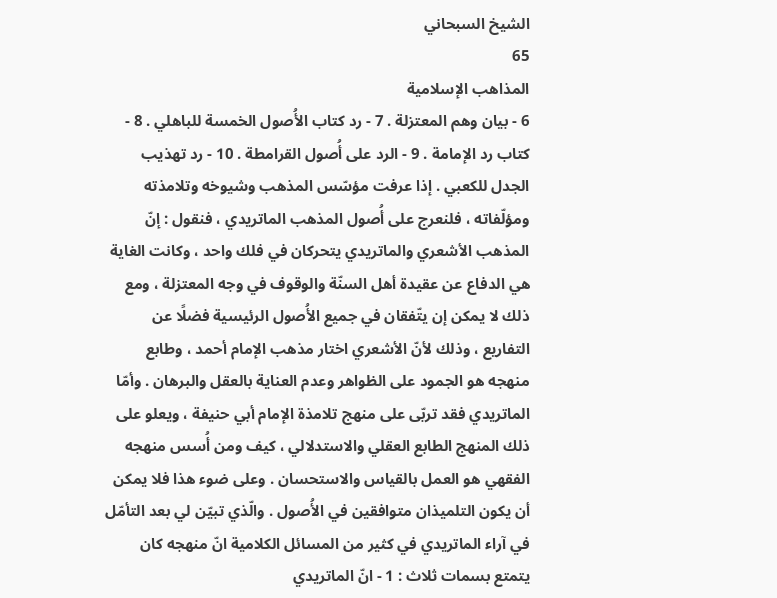الشيخ السبحاني
65
المذاهب الإسلامية
6 - بيان وهم المعتزلة . 7 - رد كتاب الأُصول الخمسة للباهلي . 8 - كتاب رد الإمامة . 9 - الرد على أُصول القرامطة . 10 - رد تهذيب الجدل للكعبي . إذا عرفت مؤسّس المذهب وشيوخه وتلامذته ومؤلّفاته ، فلنعرج على أُصول المذهب الماتريدي ، فنقول : إنّ المذهب الأشعري والماتريدي يتحركان في فلك واحد ، وكانت الغاية هي الدفاع عن عقيدة أهل السنّة والوقوف في وجه المعتزلة ، ومع ذلك لا يمكن إن يتّفقان في جميع الأُصول الرئيسية فضلًا عن التفاريع ، وذلك لأنّ الأشعري اختار مذهب الإمام أحمد ، وطابع منهجه هو الجمود على الظواهر وعدم العناية بالعقل والبرهان . وأمّا الماتريدي فقد تربّى على منهج تلامذة الإمام أبي حنيفة ، ويعلو على ذلك المنهج الطابع العقلي والاستدلالي ، كيف ومن أُسس منهجه الفقهي هو العمل بالقياس والاستحسان . وعلى ضوء هذا فلا يمكن أن يكون التلميذان متوافقين في الأُصول . والّذي تبيّن لي بعد التأمّل في آراء الماتريدي في كثير من المسائل الكلامية انّ منهجه كان يتمتع بسمات ثلاث : 1 - انّ الماتريدي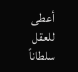أعطى للعقل سلطاناً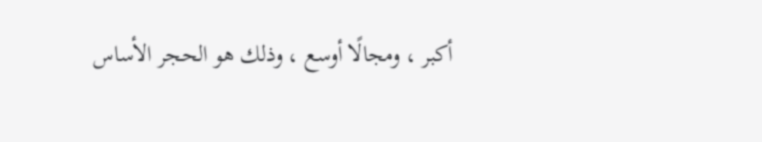أكبر ، ومجالًا أوسع ، وذلك هو الحجر الأساس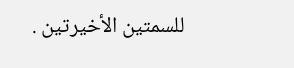للسمتين الأخيرتين .